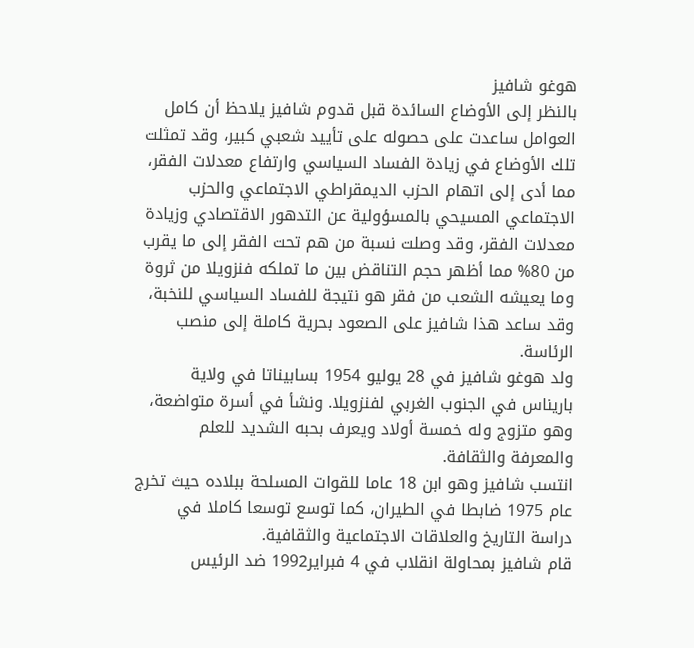هوغو شافيز
بالنظر إلى الأوضاع السائدة قبل قدوم شافيز يلاحظ أن كامل العوامل ساعدت على حصوله على تأييد شعبي كبير، وقد تمثلت تلك الأوضاع في زيادة الفساد السياسي وارتفاع معدلات الفقر، مما أدى إلى اتهام الحزب الديمقراطي الاجتماعي والحزب الاجتماعي المسيحي بالمسؤولية عن التدهور الاقتصادي وزيادة معدلات الفقر، وقد وصلت نسبة من هم تحت الفقر إلى ما يقرب من 80% مما أظهر حجم التناقض بين ما تملكه فنزويلا من ثروة وما يعيشه الشعب من فقر هو نتيجة للفساد السياسي للنخبة، وقد ساعد هذا شافيز على الصعود بحرية كاملة إلى منصب الرئاسة.
ولد هوغو شافيز في 28 يوليو 1954 بسابيناتا في ولاية باريناس في الجنوب الغربي لفنزويلا. ونشأ في أسرة متواضعة، وهو متزوج وله خمسة أولاد ويعرف بحبه الشديد للعلم والمعرفة والثقافة.
انتسب شافيز وهو ابن 18 عاما للقوات المسلحة ببلاده حيث تخرج عام 1975 ضابطا في الطيران، كما توسع توسعا كاملا في دراسة التاريخ والعلاقات الاجتماعية والثقافية.
قام شافيز بمحاولة انقلاب في 4 فبراير1992 ضد الرئيس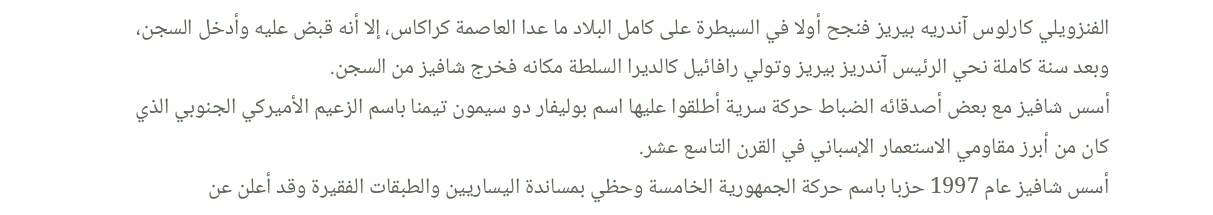الفنزويلي كارلوس آندريه بيريز فنجح أولا في السيطرة على كامل البلاد ما عدا العاصمة كراكاس، إلا أنه قبض عليه وأدخل السجن، وبعد سنة كاملة نحي الرئيس آندريز بيريز وتولي رافائيل كالديرا السلطة مكانه فخرج شافيز من السجن.
أسس شافيز مع بعض أصدقائه الضباط حركة سرية أطلقوا عليها اسم بوليفار دو سيمون تيمنا باسم الزعيم الأميركي الجنوبي الذي كان من أبرز مقاومي الاستعمار الإسباني في القرن التاسع عشر.
أسس شافيز عام 1997 حزبا باسم حركة الجمهورية الخامسة وحظي بمساندة اليساريين والطبقات الفقيرة وقد أعلن عن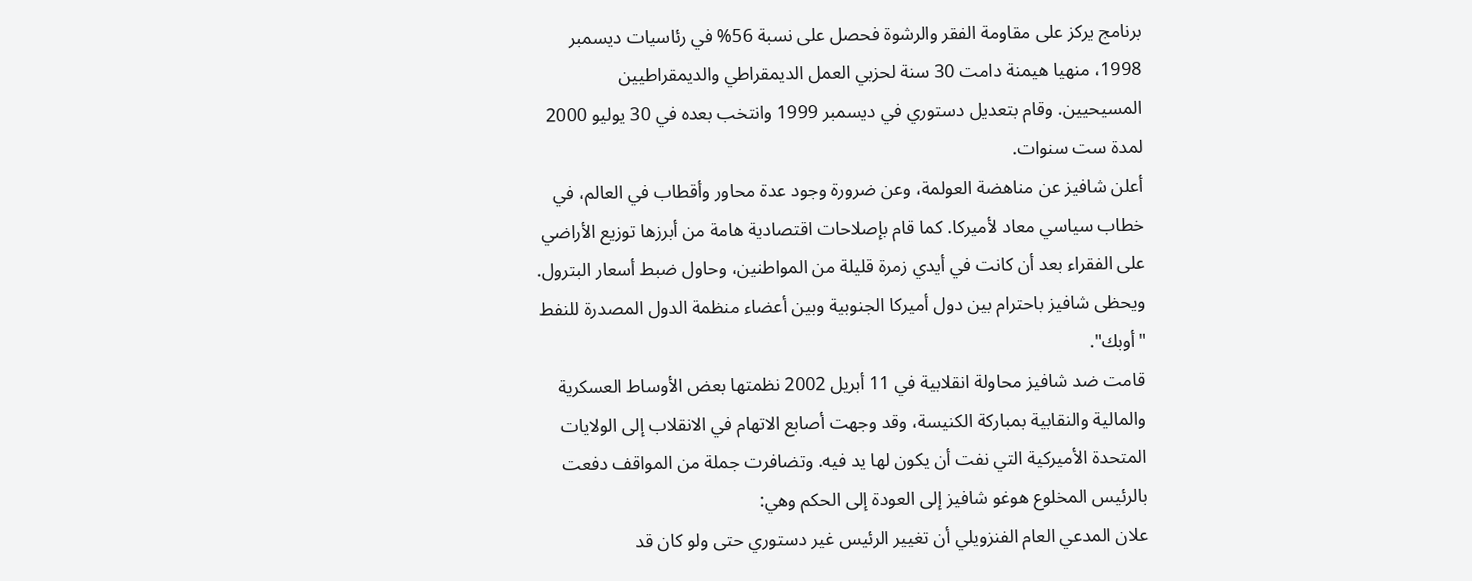برنامج يركز على مقاومة الفقر والرشوة فحصل على نسبة 56% في رئاسيات ديسمبر 1998، منهيا هيمنة دامت 30 سنة لحزبي العمل الديمقراطي والديمقراطيين المسيحيين. وقام بتعديل دستوري في ديسمبر 1999 وانتخب بعده في 30 يوليو 2000 لمدة ست سنوات.
أعلن شافيز عن مناهضة العولمة، وعن ضرورة وجود عدة محاور وأقطاب في العالم، في خطاب سياسي معاد لأميركا. كما قام بإصلاحات اقتصادية هامة من أبرزها توزيع الأراضي على الفقراء بعد أن كانت في أيدي زمرة قليلة من المواطنين، وحاول ضبط أسعار البترول.
ويحظى شافيز باحترام بين دول أميركا الجنوبية وبين أعضاء منظمة الدول المصدرة للنفط "أوبك".
قامت ضد شافيز محاولة انقلابية في 11 أبريل 2002 نظمتها بعض الأوساط العسكرية والمالية والنقابية بمباركة الكنيسة، وقد وجهت أصابع الاتهام في الانقلاب إلى الولايات المتحدة الأميركية التي نفت أن يكون لها يد فيه. وتضافرت جملة من المواقف دفعت بالرئيس المخلوع هوغو شافيز إلى العودة إلى الحكم وهي:
علان المدعي العام الفنزويلي أن تغيير الرئيس غير دستوري حتى ولو كان قد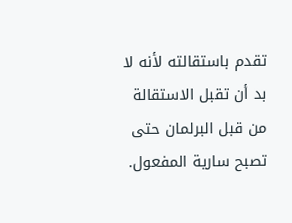تقدم باستقالته لأنه لا بد أن تقبل الاستقالة من قبل البرلمان حتى تصبح سارية المفعول.